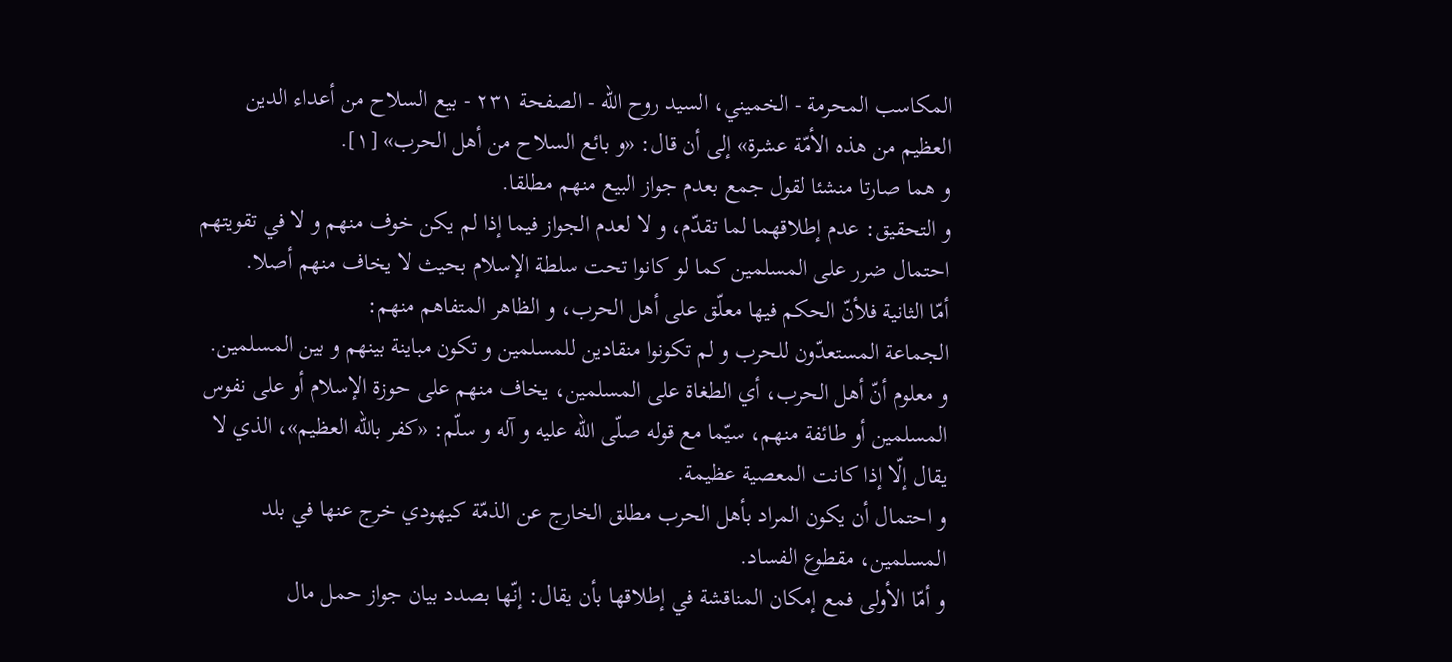المكاسب المحرمة - الخميني، السيد روح الله - الصفحة ٢٣١ - بيع السلاح من أعداء الدين
العظيم من هذه الأمّة عشرة» إلى أن قال: «و بائع السلاح من أهل الحرب» [١].
و هما صارتا منشئا لقول جمع بعدم جواز البيع منهم مطلقا.
و التحقيق: عدم إطلاقهما لما تقدّم، و لا لعدم الجواز فيما إذا لم يكن خوف منهم و لا في تقويتهم احتمال ضرر على المسلمين كما لو كانوا تحت سلطة الإسلام بحيث لا يخاف منهم أصلا.
أمّا الثانية فلأنّ الحكم فيها معلّق على أهل الحرب، و الظاهر المتفاهم منهم:
الجماعة المستعدّون للحرب و لم تكونوا منقادين للمسلمين و تكون مباينة بينهم و بين المسلمين.
و معلوم أنّ أهل الحرب، أي الطغاة على المسلمين، يخاف منهم على حوزة الإسلام أو على نفوس المسلمين أو طائفة منهم، سيّما مع قوله صلّى اللّه عليه و آله و سلّم: «كفر باللّه العظيم»، الذي لا يقال إلّا إذا كانت المعصية عظيمة.
و احتمال أن يكون المراد بأهل الحرب مطلق الخارج عن الذمّة كيهودي خرج عنها في بلد المسلمين، مقطوع الفساد.
و أمّا الأولى فمع إمكان المناقشة في إطلاقها بأن يقال: إنّها بصدد بيان جواز حمل مال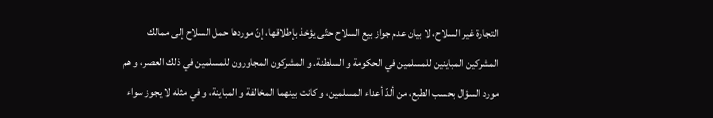التجارة غير السلاح، لا بيان عدم جواز بيع السلاح حتّى يؤخذ بإطلاقها، إنّ موردها حمل السلاح إلى ممالك المشركين المباينين للمسلمين في الحكومة و السلطنة. و المشركون المجاورون للمسلمين في ذلك العصر، و هم مورد السؤال بحسب الطبع، من ألدّ أعداء المسلمين، و كانت بينهما المخالفة و المباينة، و في مثله لا يجوز سواء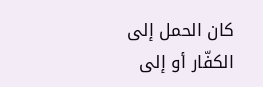كان الحمل إلى الكفّار أو إلى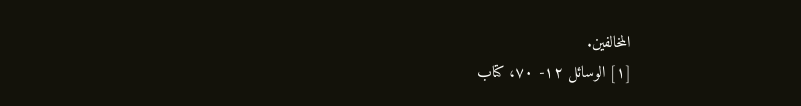المخالفين.
[١] الوسائل ١٢- ٧٠، كتاب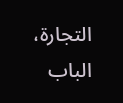التجارة، الباب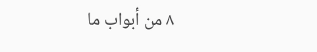٨ من أبواب ما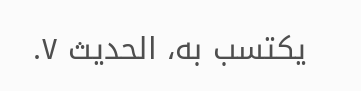يكتسب به، الحديث ٧.